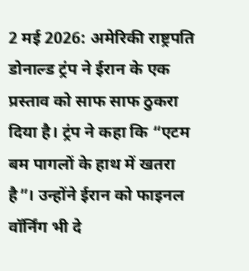2 मई 2026: अमेरिकी राष्ट्रपति डोनाल्ड ट्रंप ने ईरान के एक प्रस्ताव को साफ साफ ठुकरा दिया है। ट्रंप ने कहा कि “एटम बम पागलों के हाथ में खतरा है”। उन्होंने ईरान को फाइनल वॉर्निंग भी दे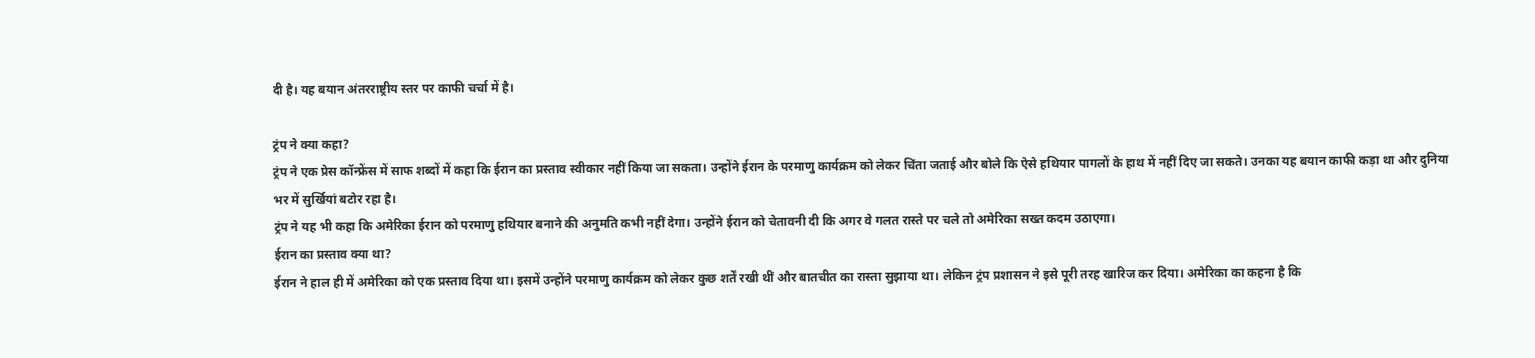दी है। यह बयान अंतरराष्ट्रीय स्तर पर काफी चर्चा में है।

ट्रंप ने क्या कहा?
ट्रंप ने एक प्रेस कॉन्फ्रेंस में साफ शब्दों में कहा कि ईरान का प्रस्ताव स्वीकार नहीं किया जा सकता। उन्होंने ईरान के परमाणु कार्यक्रम को लेकर चिंता जताई और बोले कि ऐसे हथियार पागलों के हाथ में नहीं दिए जा सकते। उनका यह बयान काफी कड़ा था और दुनिया भर में सुर्खियां बटोर रहा है।
ट्रंप ने यह भी कहा कि अमेरिका ईरान को परमाणु हथियार बनाने की अनुमति कभी नहीं देगा। उन्होंने ईरान को चेतावनी दी कि अगर वे गलत रास्ते पर चले तो अमेरिका सख्त कदम उठाएगा।
ईरान का प्रस्ताव क्या था?
ईरान ने हाल ही में अमेरिका को एक प्रस्ताव दिया था। इसमें उन्होंने परमाणु कार्यक्रम को लेकर कुछ शर्तें रखी थीं और बातचीत का रास्ता सुझाया था। लेकिन ट्रंप प्रशासन ने इसे पूरी तरह खारिज कर दिया। अमेरिका का कहना है कि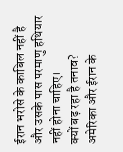ईरान भरोसे के काबिल नहीं है और उसके पास परमाणु हथियार नहीं होना चाहिए।
क्यों बढ़ रहा है तनाव?
अमेरिका और ईरान के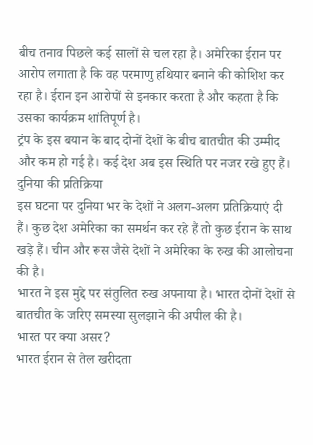बीच तनाव पिछले कई सालों से चल रहा है। अमेरिका ईरान पर आरोप लगाता है कि वह परमाणु हथियार बनाने की कोशिश कर रहा है। ईरान इन आरोपों से इनकार करता है और कहता है कि उसका कार्यक्रम शांतिपूर्ण है।
ट्रंप के इस बयान के बाद दोनों देशों के बीच बातचीत की उम्मीद और कम हो गई है। कई देश अब इस स्थिति पर नजर रखे हुए हैं।
दुनिया की प्रतिक्रिया
इस घटना पर दुनिया भर के देशों ने अलग-अलग प्रतिक्रियाएं दी हैं। कुछ देश अमेरिका का समर्थन कर रहे हैं तो कुछ ईरान के साथ खड़े हैं। चीन और रूस जैसे देशों ने अमेरिका के रुख की आलोचना की है।
भारत ने इस मुद्दे पर संतुलित रुख अपनाया है। भारत दोनों देशों से बातचीत के जरिए समस्या सुलझाने की अपील की है।
भारत पर क्या असर?
भारत ईरान से तेल खरीदता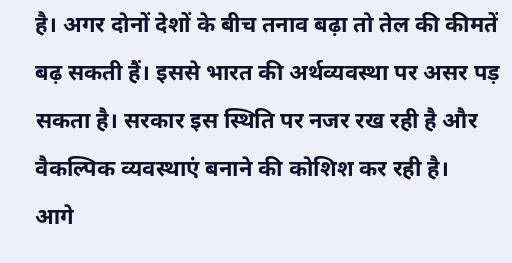है। अगर दोनों देशों के बीच तनाव बढ़ा तो तेल की कीमतें बढ़ सकती हैं। इससे भारत की अर्थव्यवस्था पर असर पड़ सकता है। सरकार इस स्थिति पर नजर रख रही है और वैकल्पिक व्यवस्थाएं बनाने की कोशिश कर रही है।
आगे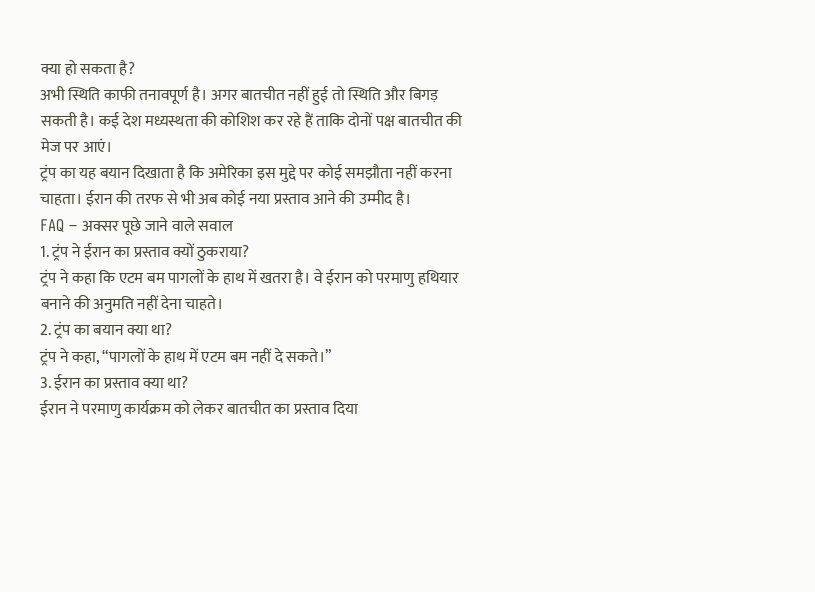क्या हो सकता है?
अभी स्थिति काफी तनावपूर्ण है। अगर बातचीत नहीं हुई तो स्थिति और बिगड़ सकती है। कई देश मध्यस्थता की कोशिश कर रहे हैं ताकि दोनों पक्ष बातचीत की मेज पर आएं।
ट्रंप का यह बयान दिखाता है कि अमेरिका इस मुद्दे पर कोई समझौता नहीं करना चाहता। ईरान की तरफ से भी अब कोई नया प्रस्ताव आने की उम्मीद है।
FAQ – अक्सर पूछे जाने वाले सवाल
1. ट्रंप ने ईरान का प्रस्ताव क्यों ठुकराया?
ट्रंप ने कहा कि एटम बम पागलों के हाथ में खतरा है। वे ईरान को परमाणु हथियार बनाने की अनुमति नहीं देना चाहते।
2. ट्रंप का बयान क्या था?
ट्रंप ने कहा, “पागलों के हाथ में एटम बम नहीं दे सकते।”
3. ईरान का प्रस्ताव क्या था?
ईरान ने परमाणु कार्यक्रम को लेकर बातचीत का प्रस्ताव दिया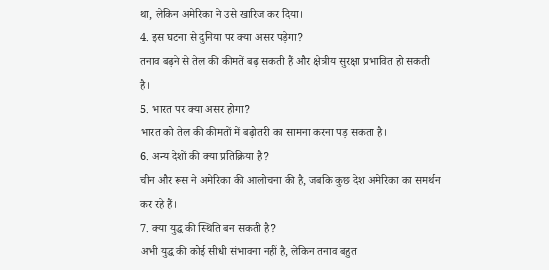था, लेकिन अमेरिका ने उसे खारिज कर दिया।
4. इस घटना से दुनिया पर क्या असर पड़ेगा?
तनाव बढ़ने से तेल की कीमतें बढ़ सकती हैं और क्षेत्रीय सुरक्षा प्रभावित हो सकती है।
5. भारत पर क्या असर होगा?
भारत को तेल की कीमतों में बढ़ोतरी का सामना करना पड़ सकता है।
6. अन्य देशों की क्या प्रतिक्रिया है?
चीन और रूस ने अमेरिका की आलोचना की है, जबकि कुछ देश अमेरिका का समर्थन कर रहे हैं।
7. क्या युद्ध की स्थिति बन सकती है?
अभी युद्ध की कोई सीधी संभावना नहीं है, लेकिन तनाव बहुत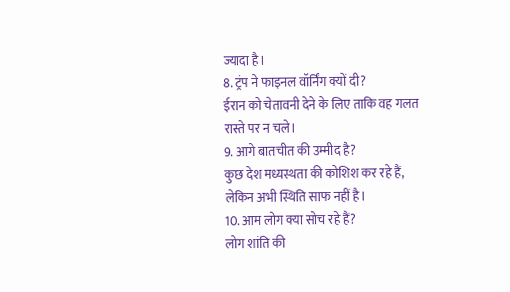ज्यादा है।
8. ट्रंप ने फाइनल वॉर्निंग क्यों दी?
ईरान को चेतावनी देने के लिए ताकि वह गलत रास्ते पर न चले।
9. आगे बातचीत की उम्मीद है?
कुछ देश मध्यस्थता की कोशिश कर रहे हैं, लेकिन अभी स्थिति साफ नहीं है।
10. आम लोग क्या सोच रहे हैं?
लोग शांति की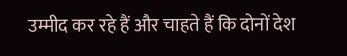उम्मीद कर रहे हैं और चाहते हैं कि दोनों देश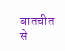बातचीत से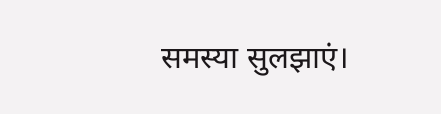समस्या सुलझाएं।